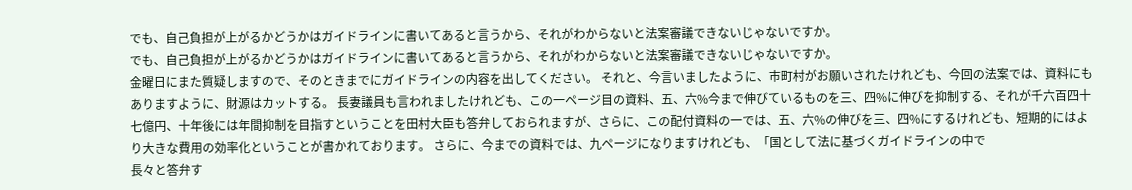でも、自己負担が上がるかどうかはガイドラインに書いてあると言うから、それがわからないと法案審議できないじゃないですか。
でも、自己負担が上がるかどうかはガイドラインに書いてあると言うから、それがわからないと法案審議できないじゃないですか。
金曜日にまた質疑しますので、そのときまでにガイドラインの内容を出してください。 それと、今言いましたように、市町村がお願いされたけれども、今回の法案では、資料にもありますように、財源はカットする。 長妻議員も言われましたけれども、この一ページ目の資料、五、六%今まで伸びているものを三、四%に伸びを抑制する、それが千六百四十七億円、十年後には年間抑制を目指すということを田村大臣も答弁しておられますが、さらに、この配付資料の一では、五、六%の伸びを三、四%にするけれども、短期的にはより大きな費用の効率化ということが書かれております。 さらに、今までの資料では、九ページになりますけれども、「国として法に基づくガイドラインの中で
長々と答弁す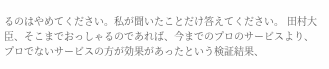るのはやめてください。私が聞いたことだけ答えてください。 田村大臣、そこまでおっしゃるのであれば、今までのプロのサービスより、プロでないサービスの方が効果があったという検証結果、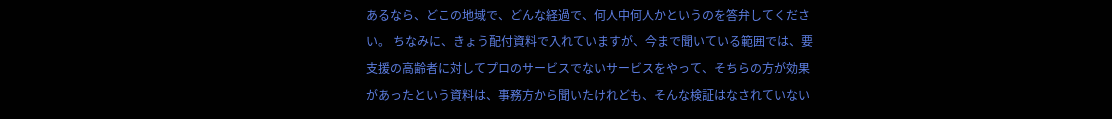あるなら、どこの地域で、どんな経過で、何人中何人かというのを答弁してください。 ちなみに、きょう配付資料で入れていますが、今まで聞いている範囲では、要支援の高齢者に対してプロのサービスでないサービスをやって、そちらの方が効果があったという資料は、事務方から聞いたけれども、そんな検証はなされていない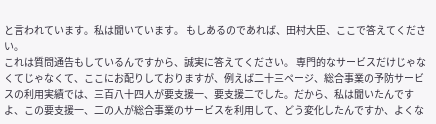と言われています。私は聞いています。 もしあるのであれば、田村大臣、ここで答えてください。
これは質問通告もしているんですから、誠実に答えてください。 専門的なサービスだけじゃなくてじゃなくて、ここにお配りしておりますが、例えば二十三ページ、総合事業の予防サービスの利用実績では、三百八十四人が要支援一、要支援二でした。だから、私は聞いたんですよ、この要支援一、二の人が総合事業のサービスを利用して、どう変化したんですか、よくな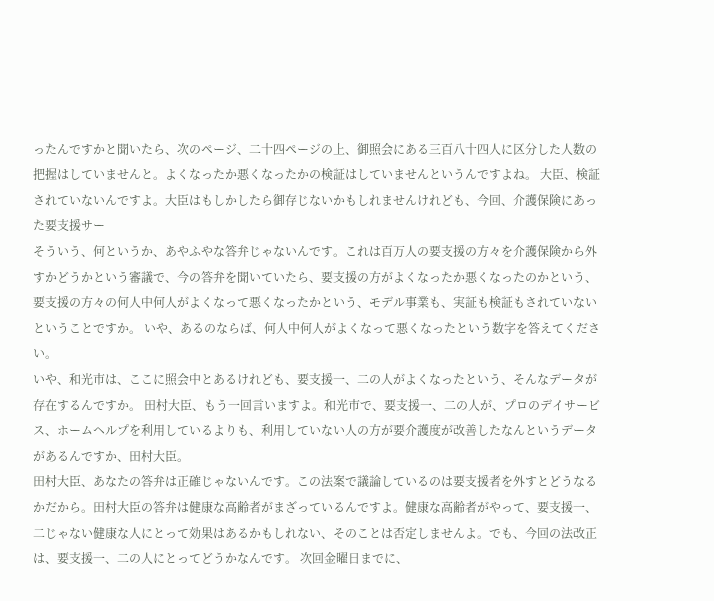ったんですかと聞いたら、次のページ、二十四ページの上、御照会にある三百八十四人に区分した人数の把握はしていませんと。よくなったか悪くなったかの検証はしていませんというんですよね。 大臣、検証されていないんですよ。大臣はもしかしたら御存じないかもしれませんけれども、今回、介護保険にあった要支援サー
そういう、何というか、あやふやな答弁じゃないんです。これは百万人の要支援の方々を介護保険から外すかどうかという審議で、今の答弁を聞いていたら、要支援の方がよくなったか悪くなったのかという、要支援の方々の何人中何人がよくなって悪くなったかという、モデル事業も、実証も検証もされていないということですか。 いや、あるのならば、何人中何人がよくなって悪くなったという数字を答えてください。
いや、和光市は、ここに照会中とあるけれども、要支援一、二の人がよくなったという、そんなデータが存在するんですか。 田村大臣、もう一回言いますよ。和光市で、要支援一、二の人が、プロのデイサービス、ホームヘルプを利用しているよりも、利用していない人の方が要介護度が改善したなんというデータがあるんですか、田村大臣。
田村大臣、あなたの答弁は正確じゃないんです。この法案で議論しているのは要支援者を外すとどうなるかだから。田村大臣の答弁は健康な高齢者がまざっているんですよ。健康な高齢者がやって、要支援一、二じゃない健康な人にとって効果はあるかもしれない、そのことは否定しませんよ。でも、今回の法改正は、要支援一、二の人にとってどうかなんです。 次回金曜日までに、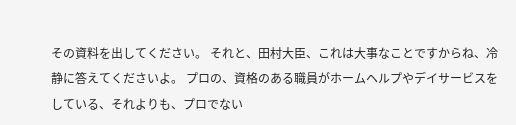その資料を出してください。 それと、田村大臣、これは大事なことですからね、冷静に答えてくださいよ。 プロの、資格のある職員がホームヘルプやデイサービスをしている、それよりも、プロでない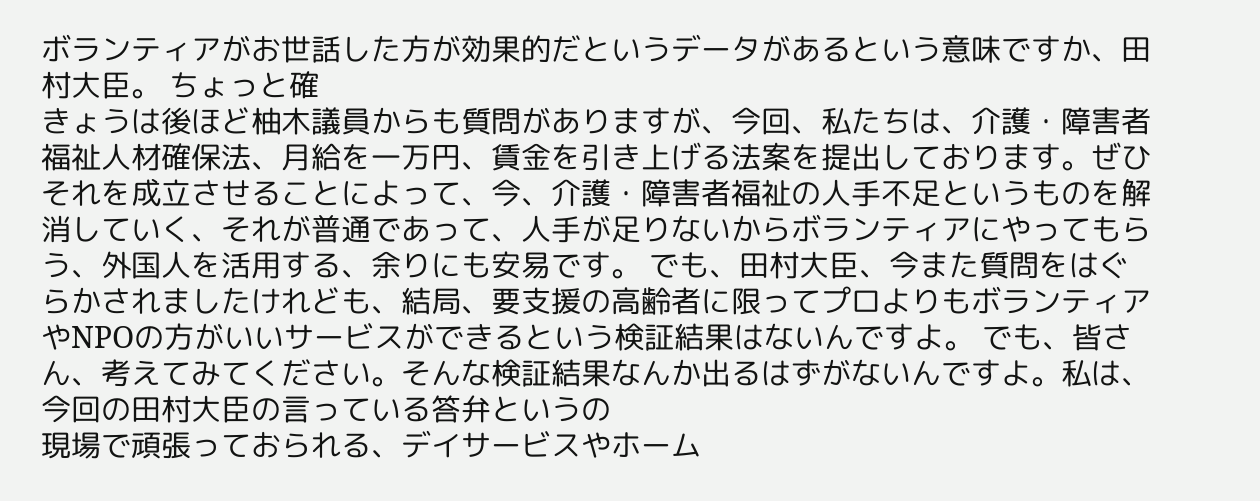ボランティアがお世話した方が効果的だというデータがあるという意味ですか、田村大臣。 ちょっと確
きょうは後ほど柚木議員からも質問がありますが、今回、私たちは、介護・障害者福祉人材確保法、月給を一万円、賃金を引き上げる法案を提出しております。ぜひそれを成立させることによって、今、介護・障害者福祉の人手不足というものを解消していく、それが普通であって、人手が足りないからボランティアにやってもらう、外国人を活用する、余りにも安易です。 でも、田村大臣、今また質問をはぐらかされましたけれども、結局、要支援の高齢者に限ってプロよりもボランティアやNPOの方がいいサービスができるという検証結果はないんですよ。 でも、皆さん、考えてみてください。そんな検証結果なんか出るはずがないんですよ。私は、今回の田村大臣の言っている答弁というの
現場で頑張っておられる、デイサービスやホーム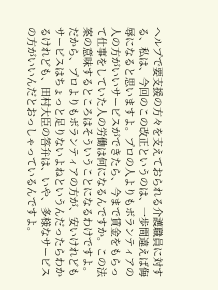ヘルプで要支援の方々を支えておられる介護職員に対する、私は、今回のこの改正というのは、一歩間違えば侮辱になると思いますよ。プロの人よりもボランティアの人の方がいいサービスができたら、今まで賃金をもらって仕事をしていた人の労働は何になるんですか。この法案の意味するところはそういうことになるわけですよ。 だから、プロよりもボランティアの方が、安いけれどもサービスはちょっと足りないよねというんだったらわかるけれども、田村大臣の答弁は、いや、多様なサービスの方がいいんだとおっしゃっているんですよ。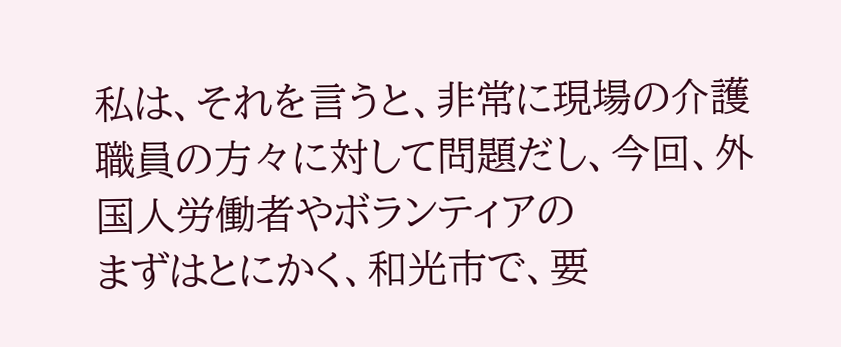私は、それを言うと、非常に現場の介護職員の方々に対して問題だし、今回、外国人労働者やボランティアの
まずはとにかく、和光市で、要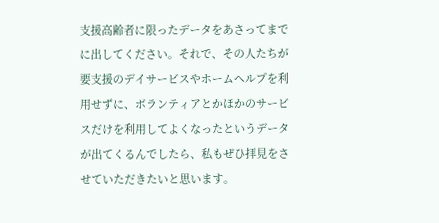支援高齢者に限ったデータをあさってまでに出してください。それで、その人たちが要支援のデイサービスやホームヘルプを利用せずに、ボランティアとかほかのサービスだけを利用してよくなったというデータが出てくるんでしたら、私もぜひ拝見をさせていただきたいと思います。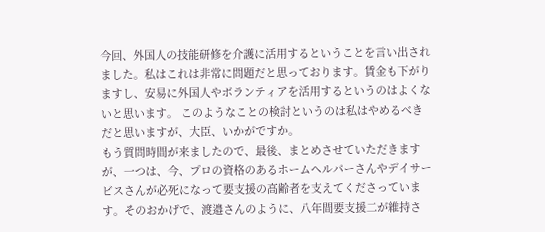今回、外国人の技能研修を介護に活用するということを言い出されました。私はこれは非常に問題だと思っております。賃金も下がりますし、安易に外国人やボランティアを活用するというのはよくないと思います。 このようなことの検討というのは私はやめるべきだと思いますが、大臣、いかがですか。
もう質問時間が来ましたので、最後、まとめさせていただきますが、一つは、今、プロの資格のあるホームヘルパーさんやデイサービスさんが必死になって要支援の高齢者を支えてくださっています。そのおかげで、渡邉さんのように、八年間要支援二が維持さ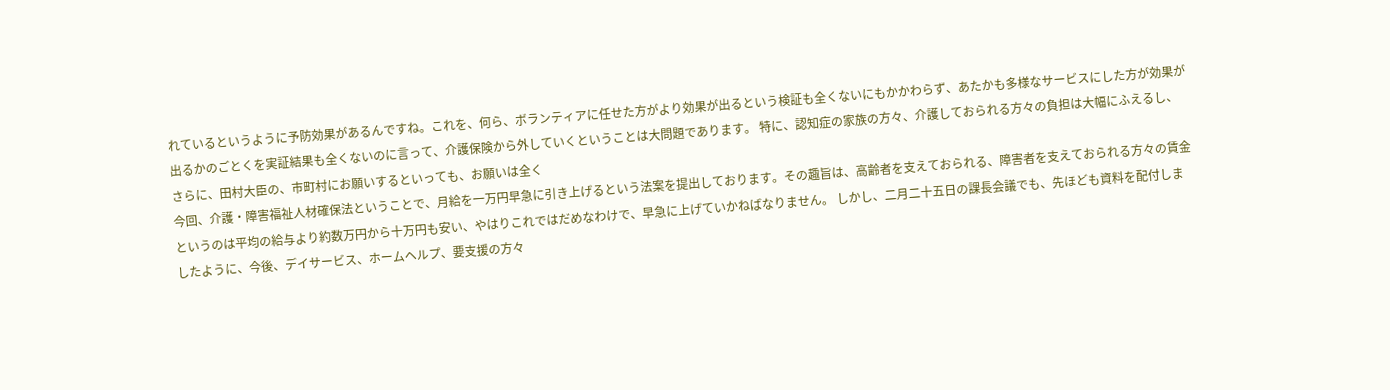れているというように予防効果があるんですね。これを、何ら、ボランティアに任せた方がより効果が出るという検証も全くないにもかかわらず、あたかも多様なサービスにした方が効果が出るかのごとくを実証結果も全くないのに言って、介護保険から外していくということは大問題であります。 特に、認知症の家族の方々、介護しておられる方々の負担は大幅にふえるし、さらに、田村大臣の、市町村にお願いするといっても、お願いは全く
今回、介護・障害福祉人材確保法ということで、月給を一万円早急に引き上げるという法案を提出しております。その趣旨は、高齢者を支えておられる、障害者を支えておられる方々の賃金というのは平均の給与より約数万円から十万円も安い、やはりこれではだめなわけで、早急に上げていかねばなりません。 しかし、二月二十五日の課長会議でも、先ほども資料を配付しましたように、今後、デイサービス、ホームヘルプ、要支援の方々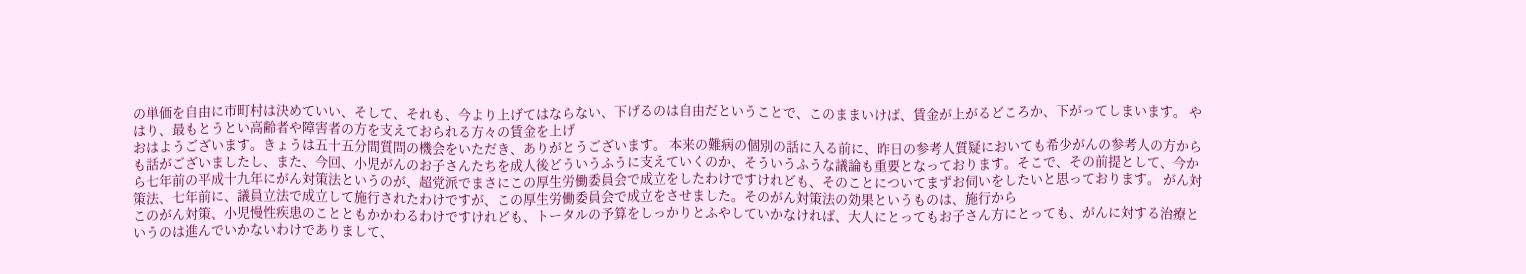の単価を自由に市町村は決めていい、そして、それも、今より上げてはならない、下げるのは自由だということで、このままいけば、賃金が上がるどころか、下がってしまいます。 やはり、最もとうとい高齢者や障害者の方を支えておられる方々の賃金を上げ
おはようございます。きょうは五十五分間質問の機会をいただき、ありがとうございます。 本来の難病の個別の話に入る前に、昨日の参考人質疑においても希少がんの参考人の方からも話がございましたし、また、今回、小児がんのお子さんたちを成人後どういうふうに支えていくのか、そういうふうな議論も重要となっております。そこで、その前提として、今から七年前の平成十九年にがん対策法というのが、超党派でまさにこの厚生労働委員会で成立をしたわけですけれども、そのことについてまずお伺いをしたいと思っております。 がん対策法、七年前に、議員立法で成立して施行されたわけですが、この厚生労働委員会で成立をさせました。そのがん対策法の効果というものは、施行から
このがん対策、小児慢性疾患のことともかかわるわけですけれども、トータルの予算をしっかりとふやしていかなければ、大人にとってもお子さん方にとっても、がんに対する治療というのは進んでいかないわけでありまして、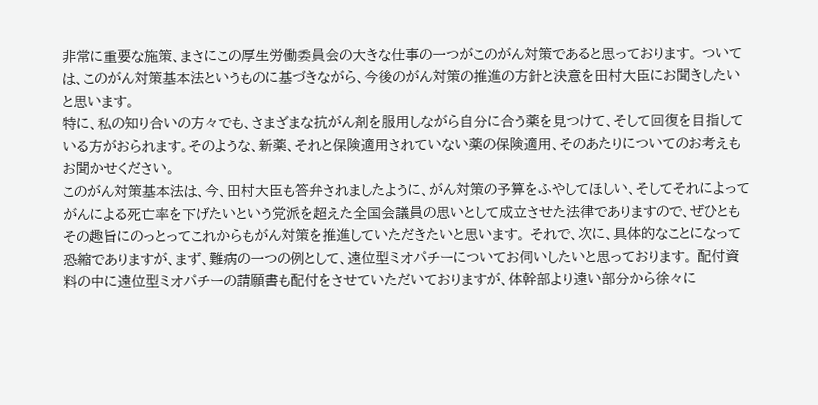非常に重要な施策、まさにこの厚生労働委員会の大きな仕事の一つがこのがん対策であると思っております。 ついては、このがん対策基本法というものに基づきながら、今後のがん対策の推進の方針と決意を田村大臣にお聞きしたいと思います。
特に、私の知り合いの方々でも、さまざまな抗がん剤を服用しながら自分に合う薬を見つけて、そして回復を目指している方がおられます。そのような、新薬、それと保険適用されていない薬の保険適用、そのあたりについてのお考えもお聞かせください。
このがん対策基本法は、今、田村大臣も答弁されましたように、がん対策の予算をふやしてほしい、そしてそれによってがんによる死亡率を下げたいという党派を超えた全国会議員の思いとして成立させた法律でありますので、ぜひともその趣旨にのっとってこれからもがん対策を推進していただきたいと思います。 それで、次に、具体的なことになって恐縮でありますが、まず、難病の一つの例として、遠位型ミオパチーについてお伺いしたいと思っております。 配付資料の中に遠位型ミオパチーの請願書も配付をさせていただいておりますが、体幹部より遠い部分から徐々に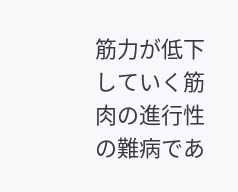筋力が低下していく筋肉の進行性の難病であ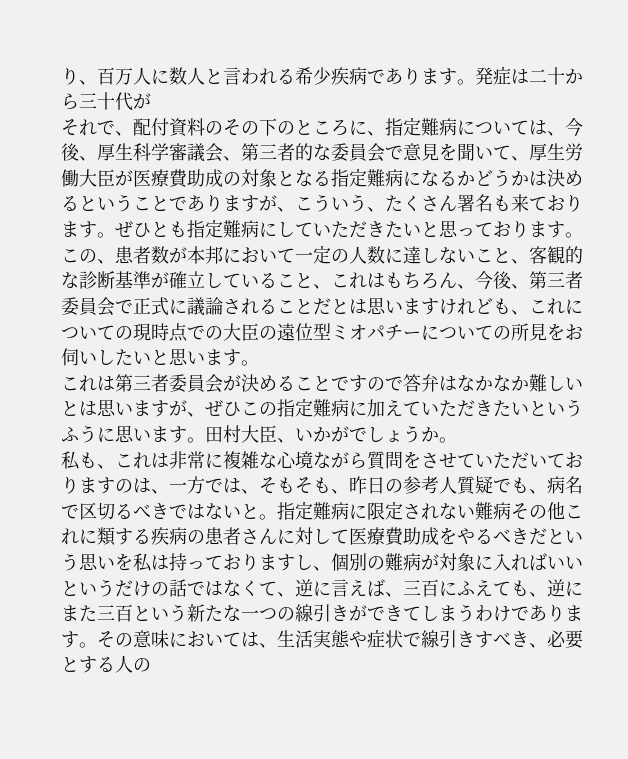り、百万人に数人と言われる希少疾病であります。発症は二十から三十代が
それで、配付資料のその下のところに、指定難病については、今後、厚生科学審議会、第三者的な委員会で意見を聞いて、厚生労働大臣が医療費助成の対象となる指定難病になるかどうかは決めるということでありますが、こういう、たくさん署名も来ております。ぜひとも指定難病にしていただきたいと思っております。 この、患者数が本邦において一定の人数に達しないこと、客観的な診断基準が確立していること、これはもちろん、今後、第三者委員会で正式に議論されることだとは思いますけれども、これについての現時点での大臣の遠位型ミオパチーについての所見をお伺いしたいと思います。
これは第三者委員会が決めることですので答弁はなかなか難しいとは思いますが、ぜひこの指定難病に加えていただきたいというふうに思います。田村大臣、いかがでしょうか。
私も、これは非常に複雑な心境ながら質問をさせていただいておりますのは、一方では、そもそも、昨日の参考人質疑でも、病名で区切るべきではないと。指定難病に限定されない難病その他これに類する疾病の患者さんに対して医療費助成をやるべきだという思いを私は持っておりますし、個別の難病が対象に入ればいいというだけの話ではなくて、逆に言えば、三百にふえても、逆にまた三百という新たな一つの線引きができてしまうわけであります。その意味においては、生活実態や症状で線引きすべき、必要とする人の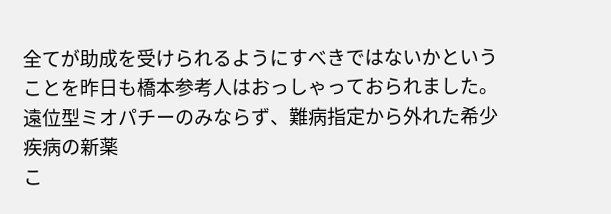全てが助成を受けられるようにすべきではないかということを昨日も橋本参考人はおっしゃっておられました。 遠位型ミオパチーのみならず、難病指定から外れた希少疾病の新薬
こ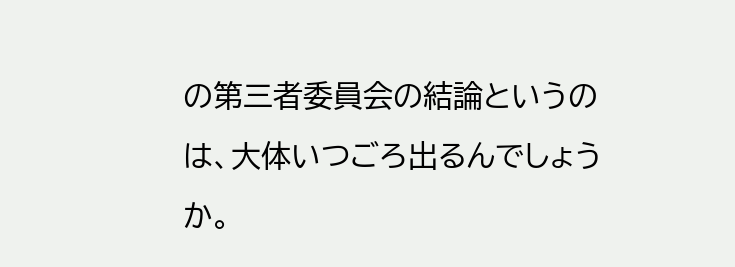の第三者委員会の結論というのは、大体いつごろ出るんでしょうか。